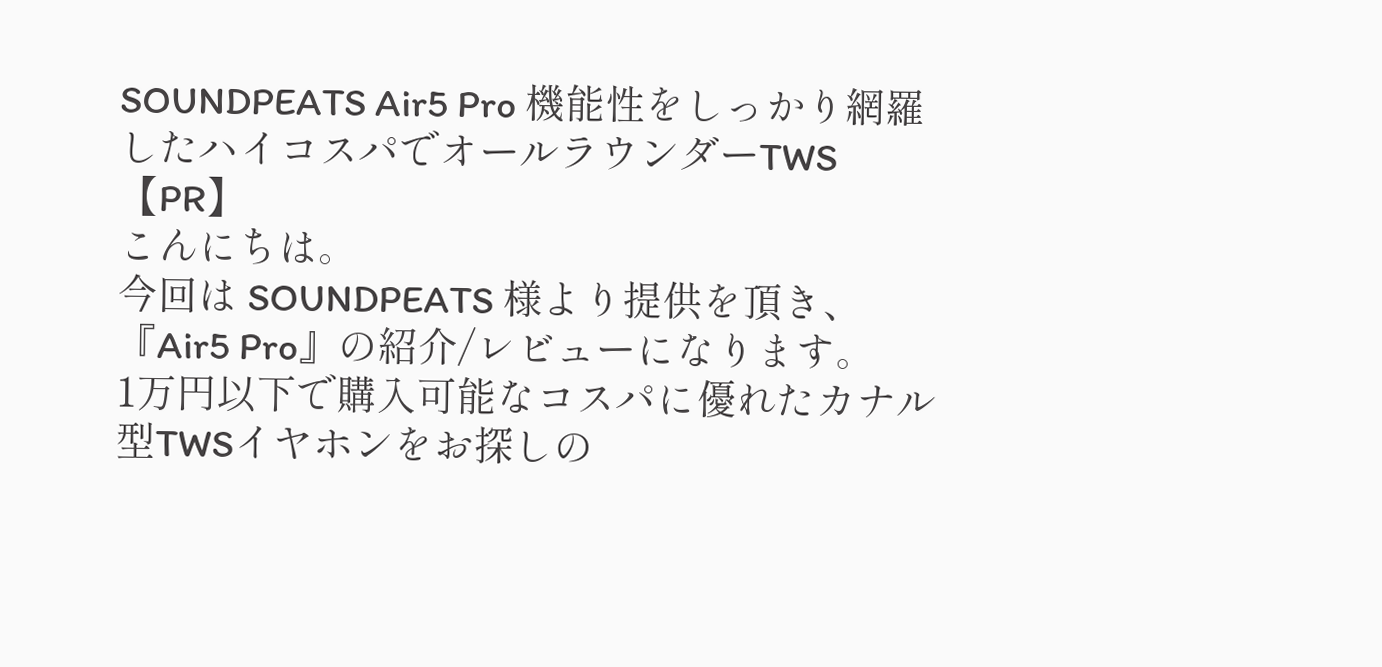SOUNDPEATS Air5 Pro 機能性をしっかり網羅したハイコスパでオールラウンダーTWS 【PR】
こんにちは。
今回は SOUNDPEATS 様より提供を頂き、『Air5 Pro』の紹介/レビューになります。
1万円以下で購入可能なコスパに優れたカナル型TWSイヤホンをお探しの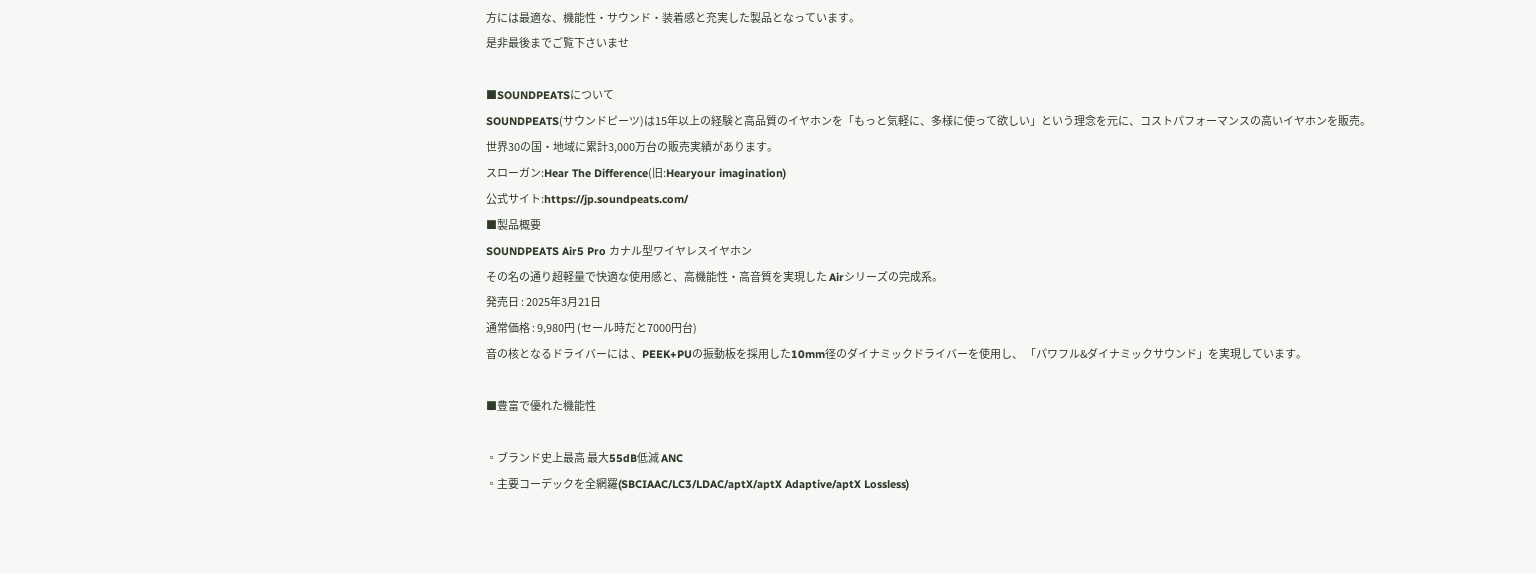方には最適な、機能性・サウンド・装着感と充実した製品となっています。
是非最後までご覧下さいませ

■SOUNDPEATSについて
SOUNDPEATS(サウンドピーツ)は15年以上の経験と高品質のイヤホンを「もっと気軽に、多様に使って欲しい」という理念を元に、コストパフォーマンスの高いイヤホンを販売。
世界30の国・地域に累計3,000万台の販売実績があります。
スローガン:Hear The Difference(旧:Hearyour imagination)
公式サイト:https://jp.soundpeats.com/
■製品概要
SOUNDPEATS Air5 Pro カナル型ワイヤレスイヤホン
その名の通り超軽量で快適な使用感と、高機能性・高音質を実現した Airシリーズの完成系。
発売日 : 2025年3月21日
通常価格 : 9,980円 (セール時だと7000円台)
音の核となるドライバーには 、PEEK+PUの振動板を採用した10mm径のダイナミックドライバーを使用し、 「パワフル&ダイナミックサウンド」を実現しています。

■豊富で優れた機能性

▫ブランド史上最高 最大55dB低減 ANC
▫主要コーデックを全網羅(SBCIAAC/LC3/LDAC/aptX/aptX Adaptive/aptX Lossless)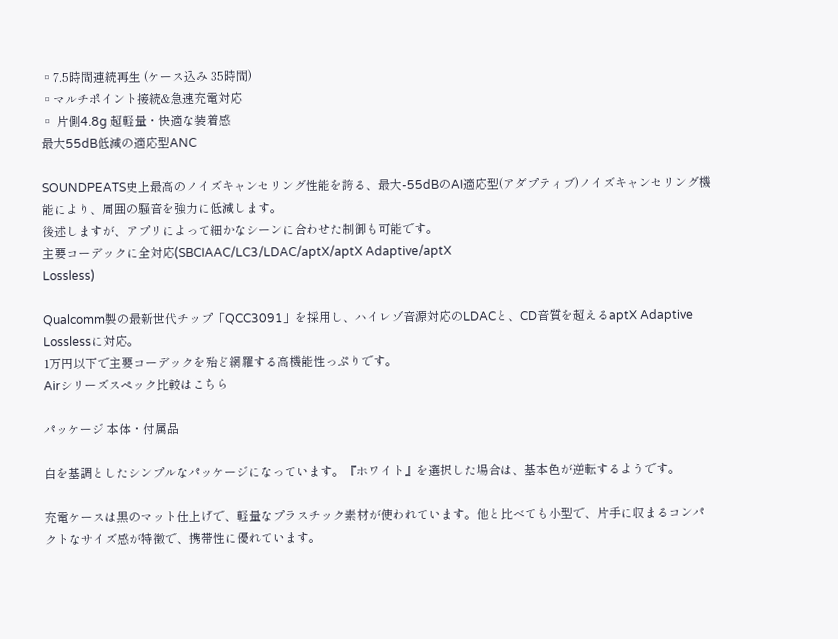▫7.5時間連続再生 (ケース込み 35時間)
▫マルチポイント接続&急速充電対応
▫ 片側4.8g 超軽量・快適な装着感
最大55dB低減の適応型ANC

SOUNDPEATS史上最高のノイズキャンセリング性能を誇る、最大-55dBのAI適応型(アダプティブ)ノイズキャンセリング機能により、周囲の騒音を強力に低減します。
後述しますが、アプリによって細かなシーンに合わせた制御も可能です。
主要コーデックに全対応(SBCIAAC/LC3/LDAC/aptX/aptX Adaptive/aptX
Lossless)

Qualcomm製の最新世代チップ「QCC3091」を採用し、ハイレゾ音源対応のLDACと、CD音質を超えるaptX Adaptive Losslessに対応。
1万円以下で主要コーデックを殆ど網羅する高機能性っぷりです。
Airシリーズスペック比較はこちら

パッケージ 本体・付属品

白を基調としたシンプルなパッケージになっています。『ホワイト』を選択した場合は、基本色が逆転するようです。

充電ケースは黒のマット仕上げで、軽量なプラスチック素材が使われています。他と比べても小型で、片手に収まるコンパクトなサイズ感が特徴で、携帯性に優れています。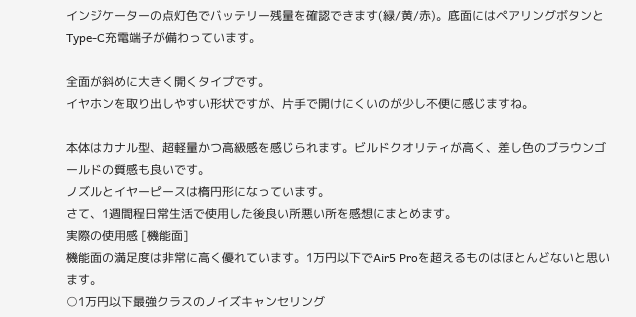インジケーターの点灯色でバッテリー残量を確認できます(緑/黄/赤)。底面にはペアリングボタンとType-C充電端子が備わっています。

全面が斜めに大きく開くタイプです。
イヤホンを取り出しやすい形状ですが、片手で開けにくいのが少し不便に感じますね。

本体はカナル型、超軽量かつ高級感を感じられます。ビルドクオリティが高く、差し色のブラウンゴールドの質感も良いです。
ノズルとイヤーピースは楕円形になっています。
さて、1週間程日常生活で使用した後良い所悪い所を感想にまとめます。
実際の使用感 [機能面]
機能面の満足度は非常に高く優れています。1万円以下でAir5 Proを超えるものはほとんどないと思います。
○1万円以下最強クラスのノイズキャンセリング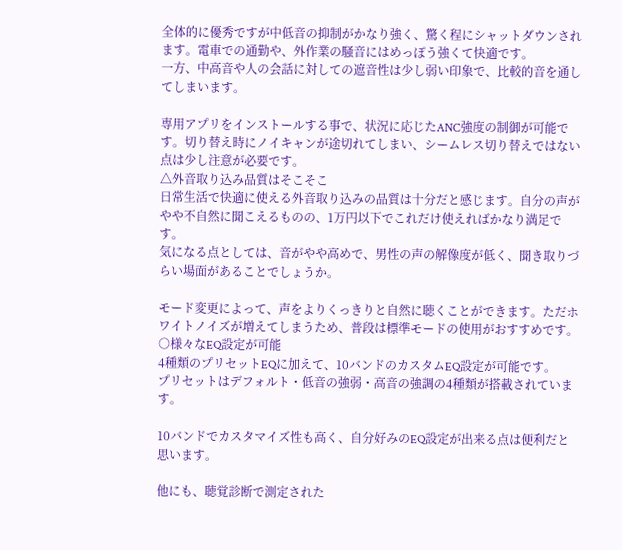全体的に優秀ですが中低音の抑制がかなり強く、驚く程にシャットダウンされます。電車での通勤や、外作業の騒音にはめっぽう強くて快適です。
一方、中高音や人の会話に対しての遮音性は少し弱い印象で、比較的音を通してしまいます。

専用アプリをインストールする事で、状況に応じたANC強度の制御が可能です。切り替え時にノイキャンが途切れてしまい、シームレス切り替えではない点は少し注意が必要です。
△外音取り込み品質はそこそこ
日常生活で快適に使える外音取り込みの品質は十分だと感じます。自分の声がやや不自然に聞こえるものの、1万円以下でこれだけ使えればかなり満足です。
気になる点としては、音がやや高めで、男性の声の解像度が低く、聞き取りづらい場面があることでしょうか。

モード変更によって、声をよりくっきりと自然に聴くことができます。ただホワイトノイズが増えてしまうため、普段は標準モードの使用がおすすめです。
○様々なEQ設定が可能
4種類のプリセットEQに加えて、10バンドのカスタムEQ設定が可能です。
プリセットはデフォルト・低音の強弱・高音の強調の4種類が搭載されています。

10バンドでカスタマイズ性も高く、自分好みのEQ設定が出来る点は便利だと思います。

他にも、聴覚診断で測定された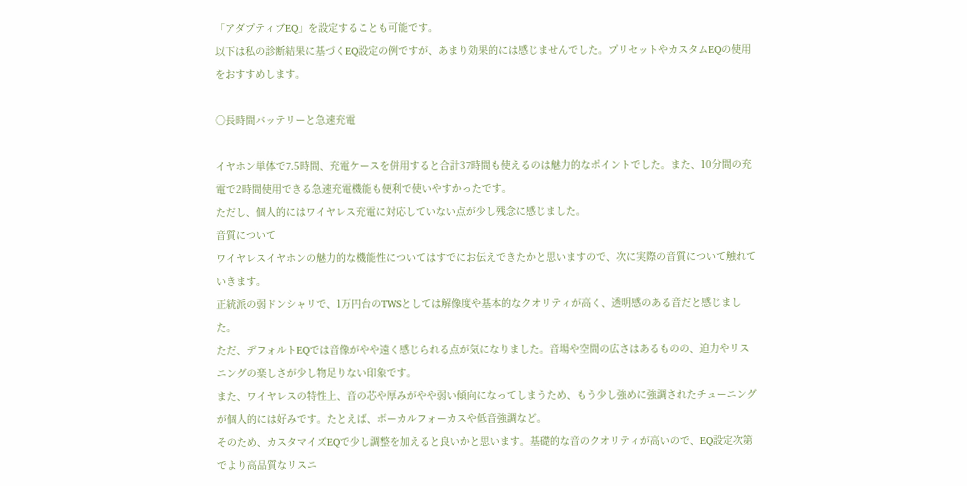「アダプティブEQ」を設定することも可能です。
以下は私の診断結果に基づくEQ設定の例ですが、あまり効果的には感じませんでした。プリセットやカスタムEQの使用をおすすめします。

○長時間バッテリーと急速充電

イヤホン単体で7.5時間、充電ケースを併用すると合計37時間も使えるのは魅力的なポイントでした。また、10分間の充電で2時間使用できる急速充電機能も便利で使いやすかったです。
ただし、個人的にはワイヤレス充電に対応していない点が少し残念に感じました。
音質について
ワイヤレスイヤホンの魅力的な機能性についてはすでにお伝えできたかと思いますので、次に実際の音質について触れていきます。
正統派の弱ドンシャリで、1万円台のTWSとしては解像度や基本的なクオリティが高く、透明感のある音だと感じました。
ただ、デフォルトEQでは音像がやや遠く感じられる点が気になりました。音場や空間の広さはあるものの、迫力やリスニングの楽しさが少し物足りない印象です。
また、ワイヤレスの特性上、音の芯や厚みがやや弱い傾向になってしまうため、もう少し強めに強調されたチューニングが個人的には好みです。たとえば、ボーカルフォーカスや低音強調など。
そのため、カスタマイズEQで少し調整を加えると良いかと思います。基礎的な音のクオリティが高いので、EQ設定次第でより高品質なリスニ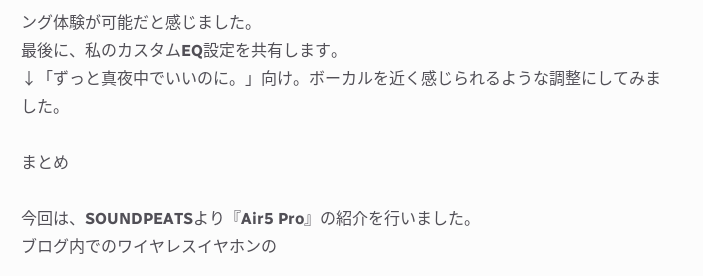ング体験が可能だと感じました。
最後に、私のカスタムEQ設定を共有します。
↓「ずっと真夜中でいいのに。」向け。ボーカルを近く感じられるような調整にしてみました。

まとめ

今回は、SOUNDPEATSより『Air5 Pro』の紹介を行いました。
ブログ内でのワイヤレスイヤホンの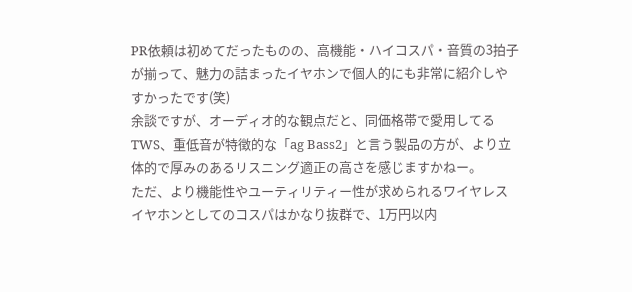PR依頼は初めてだったものの、高機能・ハイコスパ・音質の3拍子が揃って、魅力の詰まったイヤホンで個人的にも非常に紹介しやすかったです(笑)
余談ですが、オーディオ的な観点だと、同価格帯で愛用してるTWS、重低音が特徴的な「ag Bass2」と言う製品の方が、より立体的で厚みのあるリスニング適正の高さを感じますかねー。
ただ、より機能性やユーティリティー性が求められるワイヤレスイヤホンとしてのコスパはかなり抜群で、1万円以内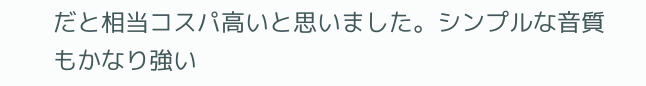だと相当コスパ高いと思いました。シンプルな音質もかなり強い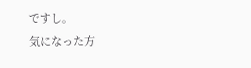ですし。
気になった方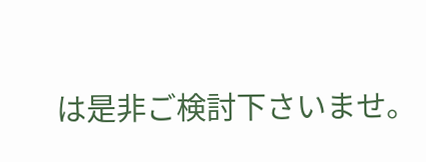は是非ご検討下さいませ。